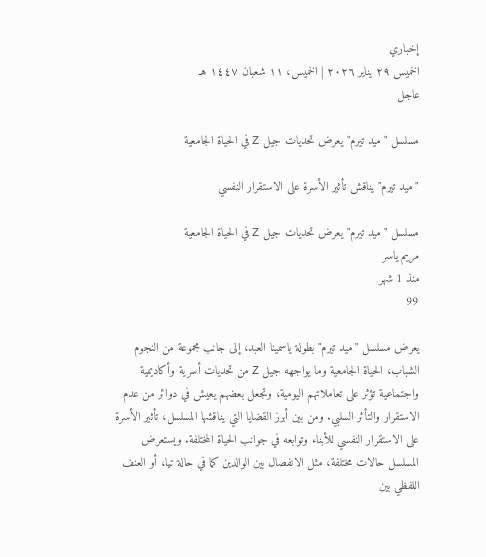إخباري
الخميس ٢٩ يناير ٢٠٢٦ | الخميس، ١١ شعبان ١٤٤٧ هـ
عاجل

مسلسل "ميد تيرم" يعرض تحديات جيل Z في الحياة الجامعية

"ميد تيرم" يناقش تأثير الأسرة على الاستقرار النفسي

مسلسل "ميد تيرم" يعرض تحديات جيل Z في الحياة الجامعية
مريم ياسر
منذ 1 شهر
99

يعرض مسلسل "ميد تيرم" بطولة ياسمينا العبد، إلى جانب مجموعة من النجوم الشباب، الحياة الجامعية وما يواجهه جيل Z من تحديات أسرية وأكاديمية واجتماعية تؤثر على تعاملاتهم اليومية، وتجعل بعضهم يعيش في دوائر من عدم الاستقرار والتأثر السلبي. ومن بين أبرز القضايا التي يناقشها المسلسل، تأثير الأسرة على الاستقرار النفسي للأبناء وتوابعه في جوانب الحياة المختلفة. ويستعرض المسلسل حالات مختلفة، مثل الانفصال بين الوالدين كما في حالة تيا، أو العنف اللفظي بين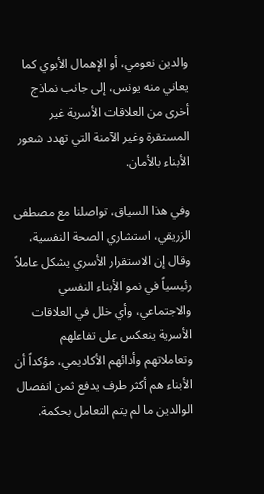والدين نعومي، أو الإهمال الأبوي كما يعاني منه يونس، إلى جانب نماذج أخرى من العلاقات الأسرية غير المستقرة وغير الآمنة التي تهدد شعور الأبناء بالأمان.

وفي هذا السياق، تواصلنا مع مصطفى الزريقي، استشاري الصحة النفسية، وقال إن الاستقرار الأسري يشكل عاملاً رئيسياً في نمو الأبناء النفسي والاجتماعي، وأي خلل في العلاقات الأسرية ينعكس على تفاعلهم وتعاملاتهم وأدائهم الأكاديمي، مؤكداً أن الأبناء هم أكثر طرف يدفع ثمن انفصال الوالدين ما لم يتم التعامل بحكمة.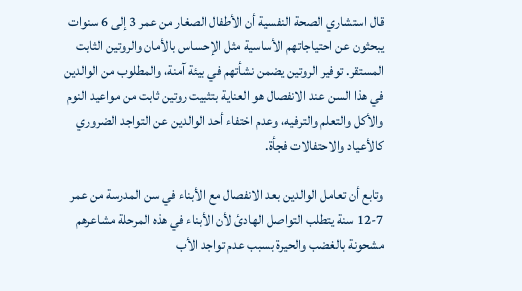قال استشاري الصحة النفسية أن الأطفال الصغار من عمر 3 إلى 6 سنوات يبحثون عن احتياجاتهم الأساسية مثل الإحساس بالأمان والروتين الثابت المستقر. توفير الروتين يضمن نشأتهم في بيئة آمنة، والمطلوب من الوالدين في هذا السن عند الانفصال هو العناية بتثبيت روتين ثابت من مواعيد النوم والأكل والتعلم والترفيه، وعدم اختفاء أحد الوالدين عن التواجد الضروري كالأعياد والاحتفالات فجأة.

وتابع أن تعامل الوالدين بعد الانفصال مع الأبناء في سن المدرسة من عمر 7-12 سنة يتطلب التواصل الهادئ لأن الأبناء في هذه المرحلة مشاعرهم مشحونة بالغضب والحيرة بسبب عدم تواجد الأب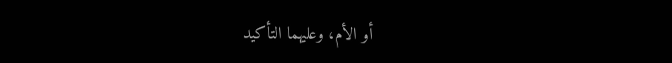أو الأم، وعليهما التأكيد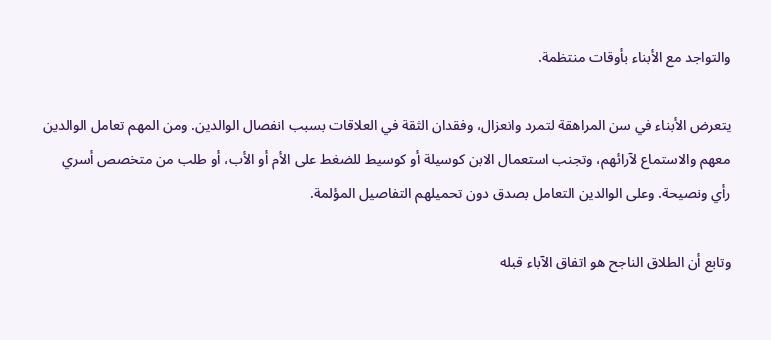والتواجد مع الأبناء بأوقات منتظمة.

يتعرض الأبناء في سن المراهقة لتمرد وانعزال، وفقدان الثقة في العلاقات بسبب انفصال الوالدين. ومن المهم تعامل الوالدين معهم والاستماع لآرائهم، وتجنب استعمال الابن كوسيلة أو كوسيط للضغط على الأم أو الأب، أو طلب من متخصص أسري رأي ونصيحة. وعلى الوالدين التعامل بصدق دون تحميلهم التفاصيل المؤلمة.

وتابع أن الطلاق الناجح هو اتفاق الآباء قبله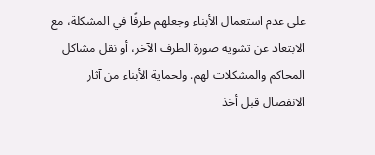على عدم استعمال الأبناء وجعلهم طرفًا في المشكلة، مع الابتعاد عن تشويه صورة الطرف الآخر، أو نقل مشاكل المحاكم والمشكلات لهم. ولحماية الأبناء من آثار الانفصال قبل أخذ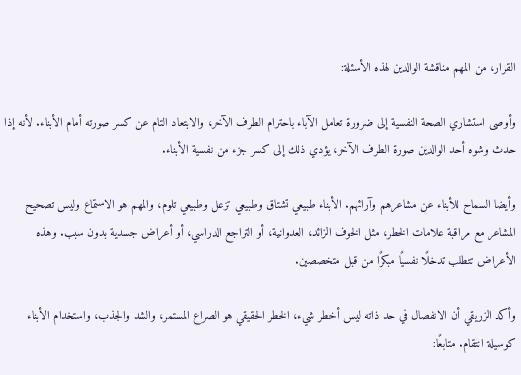القرار، من المهم مناقشة الوالدين لهذه الأسئلة:

وأوصى استشاري الصحة النفسية إلى ضرورة تعامل الآباء باحترام الطرف الآخر، والابتعاد التام عن كسر صورته أمام الأبناء. لأنه إذا حدث وشوه أحد الوالدين صورة الطرف الآخر، يؤدي ذلك إلى كسر جزء من نفسية الأبناء.

وأيضا السماح للأبناء عن مشاعرهم وآرائهم. الأبناء طبيعي تشتاق وطبيعي تزعل وطبيعي تلوم، والمهم هو الاستماع وليس تصحيح المشاعر مع مراقبة علامات الخطر، مثل الخوف الزائد، العدوانية، أو التراجع الدراسي، أو أعراض جسدية بدون سبب. وهذه الأعراض تتطلب تدخلًا نفسيًا مبكرًا من قبل متخصصين.

وأكد الزريقي أن الانفصال في حد ذاته ليس أخطر شيء، الخطر الحقيقي هو الصراع المستمر، والشد والجذب، واستخدام الأبناء كوسيلة انتقام. متابعًا: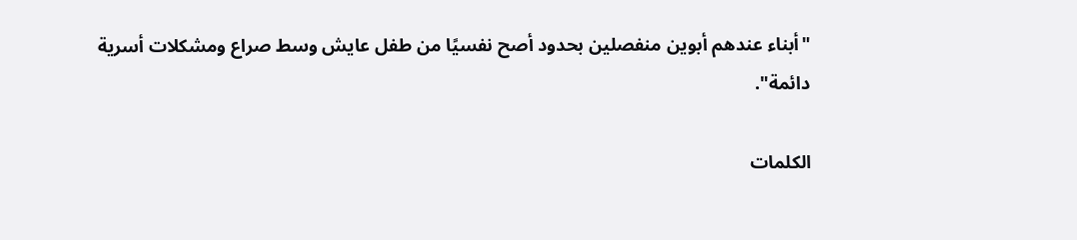"أبناء عندهم أبوين منفصلين بحدود أصح نفسيًا من طفل عايش وسط صراع ومشكلات أسرية دائمة".

الكلمات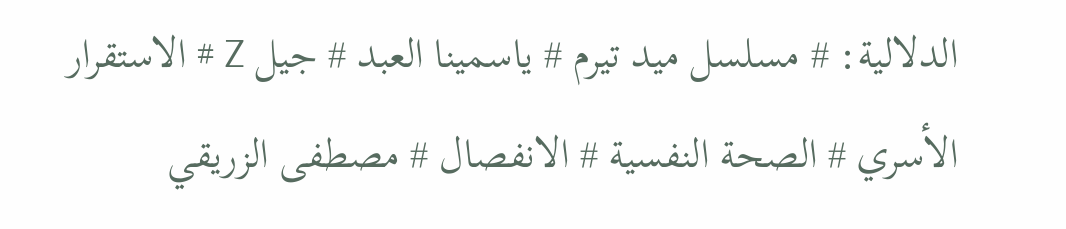الدلالية: # مسلسل ميد تيرم # ياسمينا العبد # جيل Z # الاستقرار الأسري # الصحة النفسية # الانفصال # مصطفى الزريقي